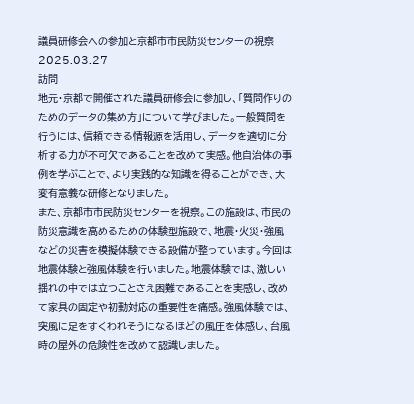議員研修会への参加と京都市市民防災センターの視察
2025.03.27
訪問
地元・京都で開催された議員研修会に参加し、「質問作りのためのデータの集め方」について学びました。一般質問を行うには、信頼できる情報源を活用し、データを適切に分析する力が不可欠であることを改めて実感。他自治体の事例を学ぶことで、より実践的な知識を得ることができ、大変有意義な研修となりました。
また、京都市市民防災センターを視察。この施設は、市民の防災意識を高めるための体験型施設で、地震・火災・強風などの災害を模擬体験できる設備が整っています。今回は地震体験と強風体験を行いました。地震体験では、激しい揺れの中では立つことさえ困難であることを実感し、改めて家具の固定や初動対応の重要性を痛感。強風体験では、突風に足をすくわれそうになるほどの風圧を体感し、台風時の屋外の危険性を改めて認識しました。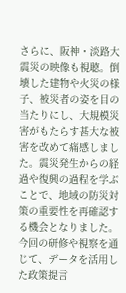さらに、阪神・淡路大震災の映像も視聴。倒壊した建物や火災の様子、被災者の姿を目の当たりにし、大規模災害がもたらす甚大な被害を改めて痛感しました。震災発生からの経過や復興の過程を学ぶことで、地域の防災対策の重要性を再確認する機会となりました。
今回の研修や視察を通じて、データを活用した政策提言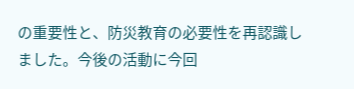の重要性と、防災教育の必要性を再認識しました。今後の活動に今回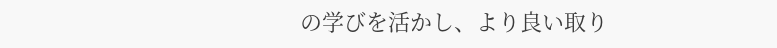の学びを活かし、より良い取り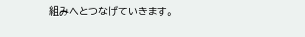組みへとつなげていきます。